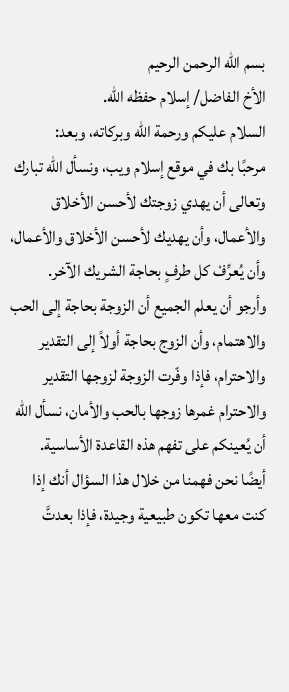بسم الله الرحمن الرحيم
الأخ الفاضل/ إسلام حفظه الله.
السلام عليكم ورحمة الله وبركاته، وبعد:
مرحبًا بك في موقع إسلام ويب، ونسأل الله تبارك وتعالى أن يهدي زوجتك لأحسن الأخلاق والأعمال، وأن يهديك لأحسن الأخلاق والأعمال، وأن يُعرِّفْ كل طرفٍ بحاجة الشريك الآخر.
وأرجو أن يعلم الجميع أن الزوجة بحاجة إلى الحب والاهتمام، وأن الزوج بحاجة أولاً إلى التقدير والاحترام، فإذا وفّرت الزوجة لزوجها التقدير والاحترام غمرها زوجها بالحب والأمان، نسأل الله أن يُعينكم على تفهم هذه القاعدة الأساسية.
أيضًا نحن فهمنا من خلال هذا السؤال أنك إذا كنت معها تكون طبيعية وجيدة، فإذا بعدتَّ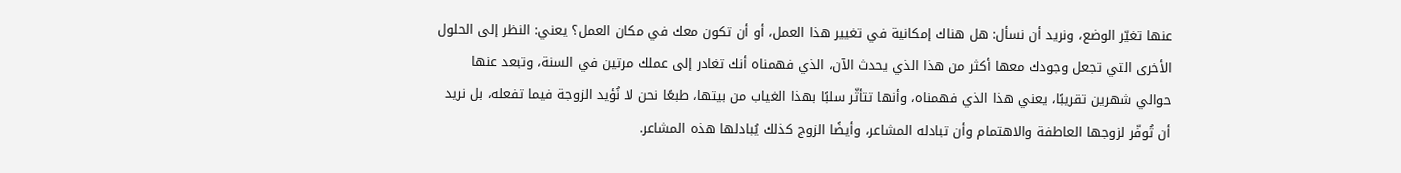عنها تغيّر الوضع، ونريد أن نسأل: هل هناك إمكانية في تغيير هذا العمل، أو أن تكون معك في مكان العمل؟ يعني: النظر إلى الحلول الأخرى التي تجعل وجودك معها أكثر من هذا الذي يحدث الآن، الذي فهمناه أنك تغادر إلى عملك مرتين في السنة، وتبعد عنها حوالي شهرين تقريبًا، يعني هذا الذي فهمناه، وأنها تتأثّر سلبًا بهذا الغياب من بيتها، طبعًا نحن لا نُؤيد الزوجة فيما تفعله، بل نريد أن تُوفّر لزوجها العاطفة والاهتمام وأن تبادله المشاعر، وأيضًا الزوج كذلك يُبادلها هذه المشاعر.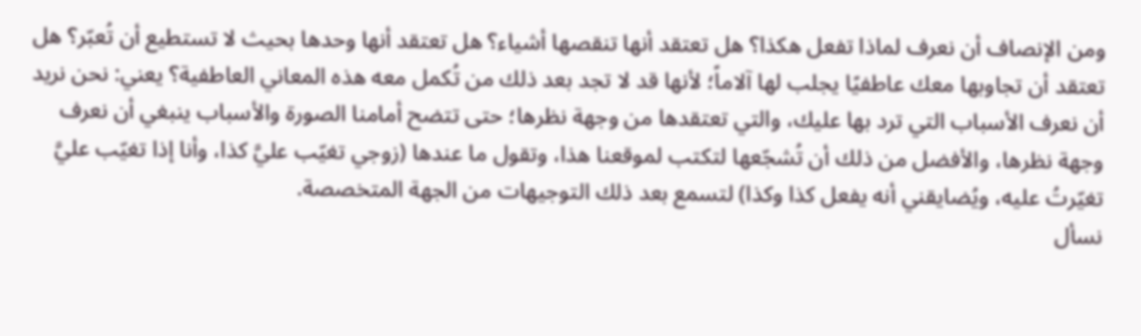ومن الإنصاف أن نعرف لماذا تفعل هكذا؟ هل تعتقد أنها تنقصها أشياء؟ هل تعتقد أنها وحدها بحيث لا تستطيع أن تُعبّر؟ هل تعتقد أن تجاوبها معك عاطفيًا يجلب لها آلاماً؛ لأنها قد لا تجد بعد ذلك من تُكمل معه هذه المعاني العاطفية؟ يعني: نحن نريد أن نعرف الأسباب التي ترد بها عليك، والتي تعتقدها من وجهة نظرها؛ حتى تتضح أمامنا الصورة والأسباب ينبغي أن نعرف وجهة نظرها، والأفضل من ذلك أن تُشجّعها لتكتب لموقعنا هذا، وتقول ما عندها (زوجي تغيّب عليَّ كذا، وأنا إذا تغيّب عليَّ تغيّرتُ عليه، ويُضايقني أنه يفعل كذا وكذا) لتسمع بعد ذلك التوجيهات من الجهة المتخصصة.
نسأل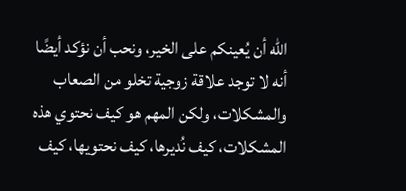الله أن يُعينكم على الخير، ونحب أن نؤكد أيضًا أنه لا توجد علاقة زوجية تخلو من الصعاب والمشكلات، ولكن المهم هو كيف نحتوي هذه المشكلات، كيف نُديرها، كيف نحتويها، كيف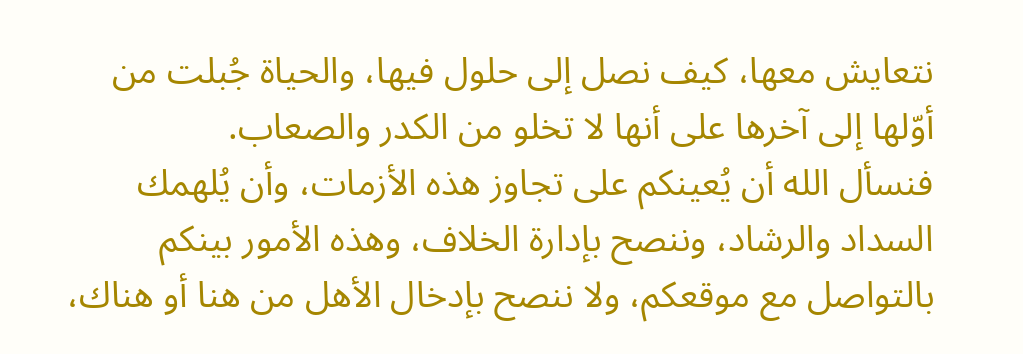نتعايش معها، كيف نصل إلى حلول فيها، والحياة جُبلت من أوّلها إلى آخرها على أنها لا تخلو من الكدر والصعاب.
فنسأل الله أن يُعينكم على تجاوز هذه الأزمات، وأن يُلهمك السداد والرشاد، وننصح بإدارة الخلاف، وهذه الأمور بينكم بالتواصل مع موقعكم، ولا ننصح بإدخال الأهل من هنا أو هناك،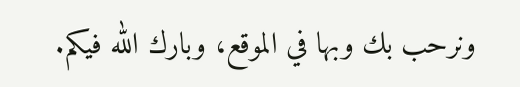ونرحب بك وبها في الموقع، وبارك الله فيكم.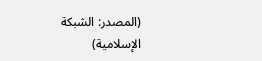(المصدر: الشبكة الإسلامية)